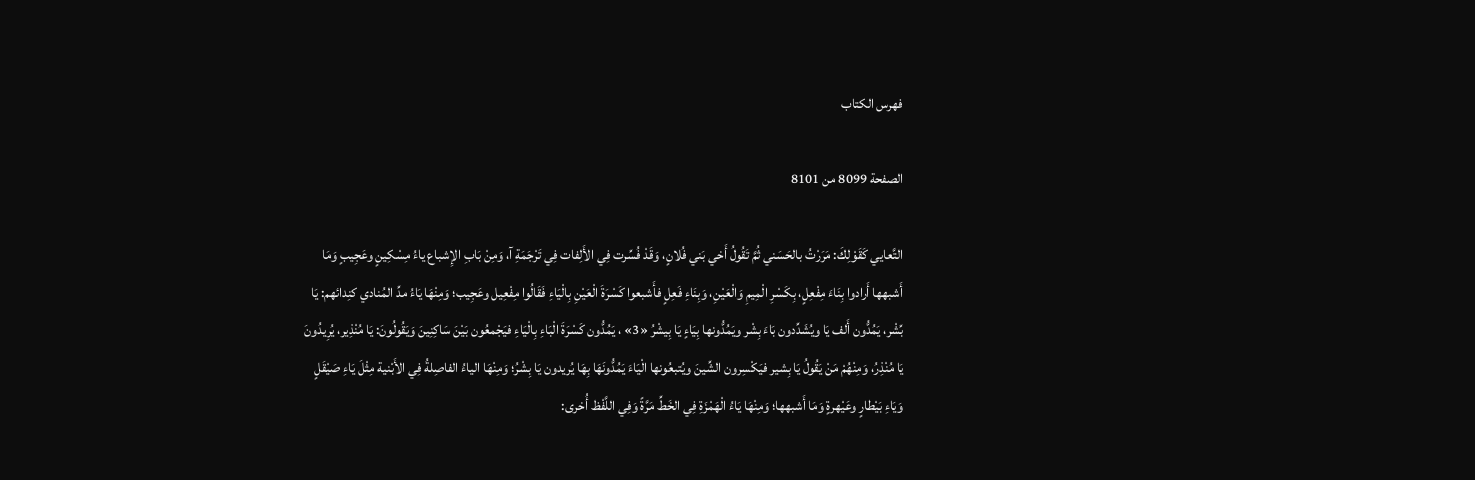فهرس الكتاب

الصفحة 8099 من 8101

التَّعايي كَقَوْلِكَ: مَرَرْتُ بالحَسَني ثُمَّ تَقُولُ أَخي بَني فُلانٍ، وَقَدْ فُسِّرت فِي الأَلِفات فِي تَرْجَمَةِ آ، وَمِنْ بَابِ الإِشباع ياءُ مِسْكِينٍ وعَجِيبٍ وَمَا أَشبهها أَرادوا بِنَاءَ مِفْعِلٍ، بِكَسْرِ الْمِيمِ وَالْعَيْنِ، وَبِنَاءِ فَعِلٍ فأَشبعوا كَسْرَةَ الْعَيْنِ بِالْيَاءِ فَقَالُوا مِفْعِيل وعَجِيب؛ وَمِنْهَا يَاءُ مدِّ المُنادي كنِدائهم: يَا بِّشْر، يَمُدُّون أَلف يَا ويُشَدِّدون بَاءَ بِشْر ويَمُدُّونها بِيَاءٍ يَا بِيشْرُ «3» ، يَمُدُّون كَسْرَةَ الْبَاءِ بِالْيَاءِ فيَجْمعُون بَيْنَ سَاكِنِينَ وَيَقُولُونَ: يَا مُنْذِير، يُرِيدُونَ يَا مُنْذِرُ، وَمِنْهُمْ مَنْ يَقُولُ يَا بِشير فيَكْسِرون الشِّينَ ويُتبعُونها الْيَاءَ يَمُدُّونَهَا بِهَا يُريدون يَا بِشْرُ؛ وَمِنْهَا الياءُ الفاصِلةُ فِي الأَبْنية مِثْلَ يَاءِ صَيْقَلٍ وَيَاءِ بَيْطارٍ وعَيْهرةٍ وَمَا أَشبهها؛ وَمِنْهَا يَاءُ الْهَمْزَةِ فِي الخَطِّ مَرَّةً وَفِي اللَّفْظ أُخرى: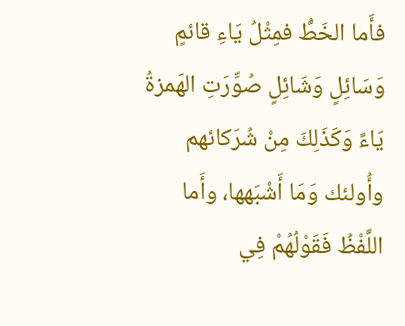فأَما الخَطُّ فمِثْلُ يَاءِ قائمٍ وَسَائِلٍ وَشَائِلٍ صُوِّرَتِ الهَمزةُ يَاءً وَكَذَلِكَ مِنْ شُرَكائهم وأُولئك وَمَا أَشْبَهها، وأَما اللَّفْظُ فَقَوْلُهُمْ فِي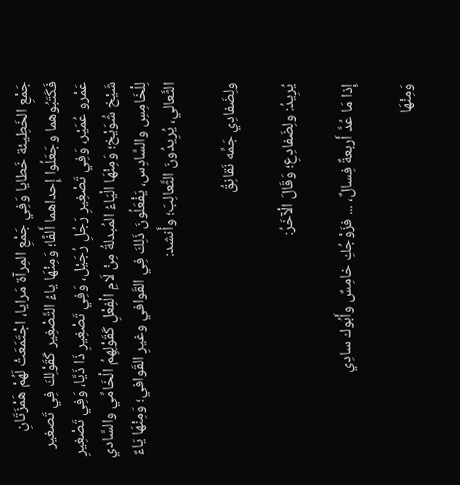جَمْعِ الخَطِيئة خَطايا وَفِي جَمْعِ المِرآة مَرايا، اجْتَمَعَتْ لَهُمْ هَمْزَتَانِ فَكَتَبُوهما وجَعَلُوا إِحداهما أَلفًا؛ وَمِنْهَا ياءُ التَّصْغِير كَقَوْلِكَ فِي تَصغير عَمْرو عُمَيْر، وَفِي تَصْغِيرِ رَجُلِ رُجَيْل، وَفِي تَصْغِيرِ ذَا ذَيَّا، وَفِي تَصْغِيرِ شَيْخ شُوَيْخ؛ وَمِنْهَا الْيَاءُ المُبدلةُ مِنْ لَامِ الْفِعْلِ كَقَوْلِهِمُ الْخَامِّي والسَّادي لِلْخَامِسِ والسَّادِس، يَفْعَلُونَ ذَلِكَ فِي القَوافي وغيرِ القَوافي؛ وَمِنْهَا يَاءٌ الثَّعالي، يُرِيدُونَ الثَّعالِبَ؛ وأَنشد:

ولِضَفادِي جَمِّه نَقانِقُ

يُرِيدُ: ولِضَفادِعِ؛ وَقَالَ الْآخَرُ:

إِذا مَا عُدَّ أَربعةٌ فِسالٌ، ... فزَوْجُكِ خامِسٌ وأَبُوك سادِي

وَمِنْهَا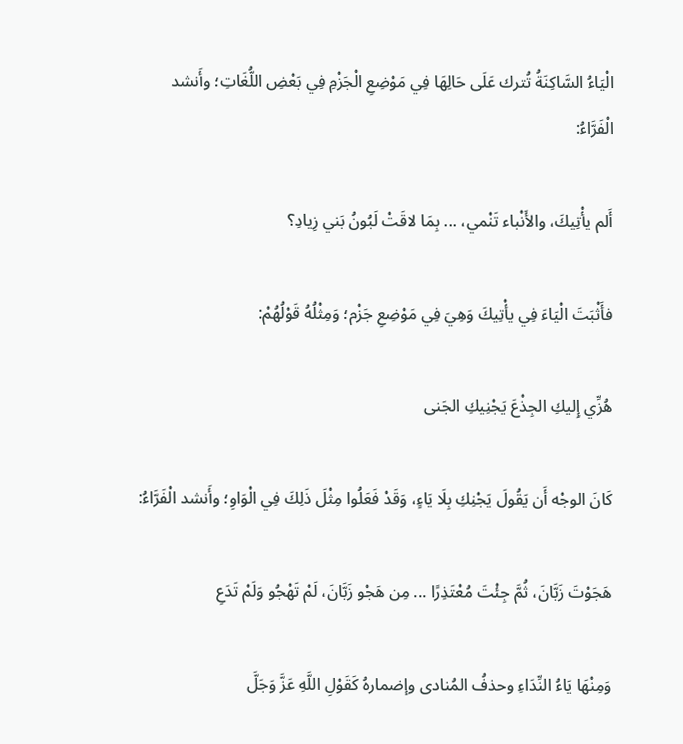الْيَاءُ السَّاكِنَةُ تُترك عَلَى حَالِهَا فِي مَوْضِعِ الْجَزْمِ فِي بَعْضِ اللُّغَاتِ؛ وأَنشد الْفَرَّاءُ:

أَلم يأْتِيكَ، والأَنْباء تَنْمي، ... بِمَا لاقَتْ لَبُونُ بَني زِيادِ؟

فأَثْبَتَ الْيَاءَ فِي يأْتِيكَ وَهِيَ فِي مَوْضِعِ جَزْم؛ وَمِثْلُهُ قَوْلُهُمْ:

هُزِّي إِليكِ الجِذْعَ يَجْنِيكِ الجَنى

كَانَ الوجْه أَن يَقُولَ يَجْنِكِ بِلَا يَاءٍ، وَقَدْ فَعَلُوا مِثْلَ ذَلِكَ فِي الْوَاوِ؛ وأَنشد الْفَرَّاءُ:

هَجَوْتَ زَبَّانَ، ثُمَّ جِئْتَ مُعْتَذِرًا ... مِن هَجْو زَبَّانَ، لَمْ تَهْجُو وَلَمْ تَدَعِ

وَمِنْهَا يَاءُ النِّدَاءِ وحذفُ المُنادى وإضمارهُ كَقَوْلِ اللَّهِ عَزَّ وَجَلَّ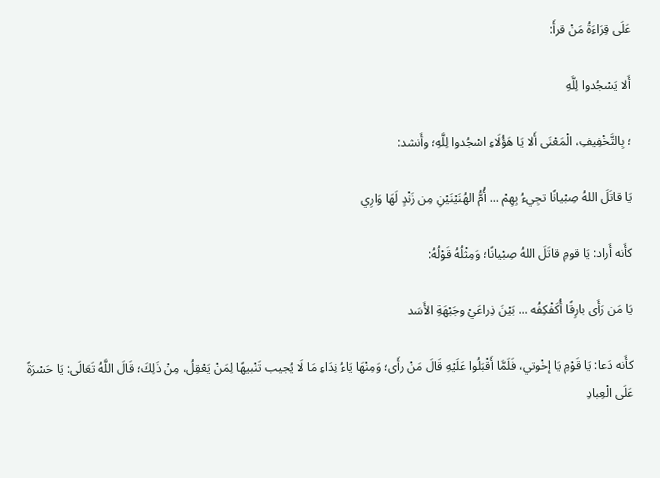عَلَى قِرَاءَةُ مَنْ قرأَ:

أَلا يَسْجُدوا لِلَّهِ

؛ بِالتَّخْفِيفِ، الْمَعْنَى أَلا يَا هَؤُلَاءِ اسْجُدوا لِلَّهِ؛ وأَنشد:

يَا قاتَلَ اللهُ صِبْيانًا تجِيءُ بِهِمْ ... أُمُّ الهُنَيْنَيْنِ مِن زَنْدٍ لَهَا وَارِي

كأَنه أَراد: يَا قومِ قاتَلَ اللهُ صِبْيانًا؛ وَمِثْلُهُ قَوْلُهُ:

يَا مَن رَأَى بارِقًا أُكَفْكِفُه ... بَيْنَ ذِراعَيْ وجَبْهَةِ الأَسَد

كأَنه دَعا: يَا قَوْمِ يَا إخْوتي، فَلَمَّا أَقْبَلُوا عَلَيْهِ قَالَ مَنْ رأَى؛ وَمِنْهَا يَاءُ نِدَاءِ مَا لَا يُجيب تَنْبيهًا لِمَنْ يَعْقِلُ، مِنْ ذَلِكَ؛ قَالَ اللَّهُ تَعَالَى: يَا حَسْرَةً عَلَى الْعِبادِ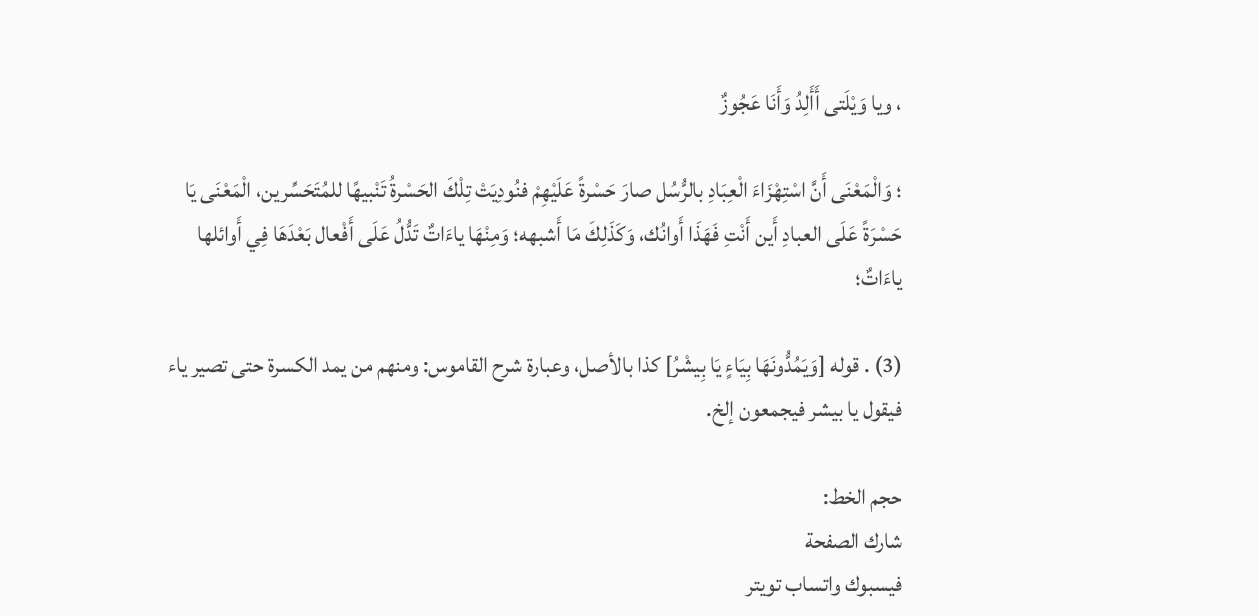، ويا وَيْلَتى أَأَلِدُ وَأَنَا عَجُوزٌ

؛ وَالْمَعْنَى أَنَّ اسْتِهْزَاءَ الْعِبَادِ بالرُّسُل صارَ حَسْرةً عَلَيْهِمْ فنُودِيَتْ تِلْكَ الحَسْرةُ تَنْبيهًا للمُتَحَسِّرين، الْمَعْنَى يَا حَسْرَةً عَلَى العبادِ أَين أَنْتِ فَهَذَا أَوانُك، وَكَذَلِكَ مَا أَشبهه؛ وَمِنْهَا ياءَاتٌ تَدُّلُ عَلَى أَفْعال بَعْدَهَا فِي أَوائلها ياءَاتٌ؛

(3) . قوله [وَيَمُدُّونَهَا بِيَاءٍ يَا بِيشْرُ] كذا بالأصل، وعبارة شرح القاموس: ومنهم من يمد الكسرة حتى تصير ياء فيقول يا بيشر فيجمعون إلخ.

حجم الخط:
شارك الصفحة
فيسبوك واتساب تويتر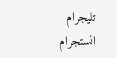تليجرام انستجرام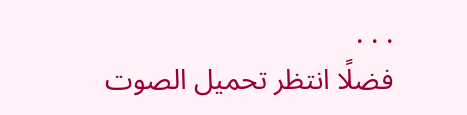. . .
فضلًا انتظر تحميل الصوت